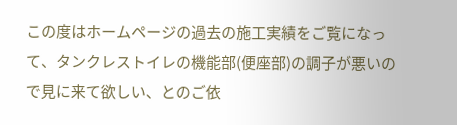この度はホームページの過去の施工実績をご覧になって、タンクレストイレの機能部(便座部)の調子が悪いので見に来て欲しい、とのご依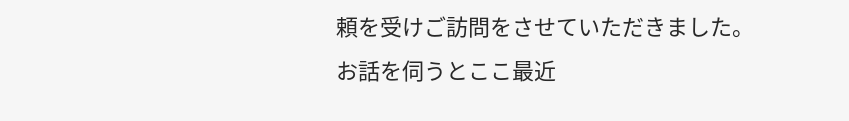頼を受けご訪問をさせていただきました。
お話を伺うとここ最近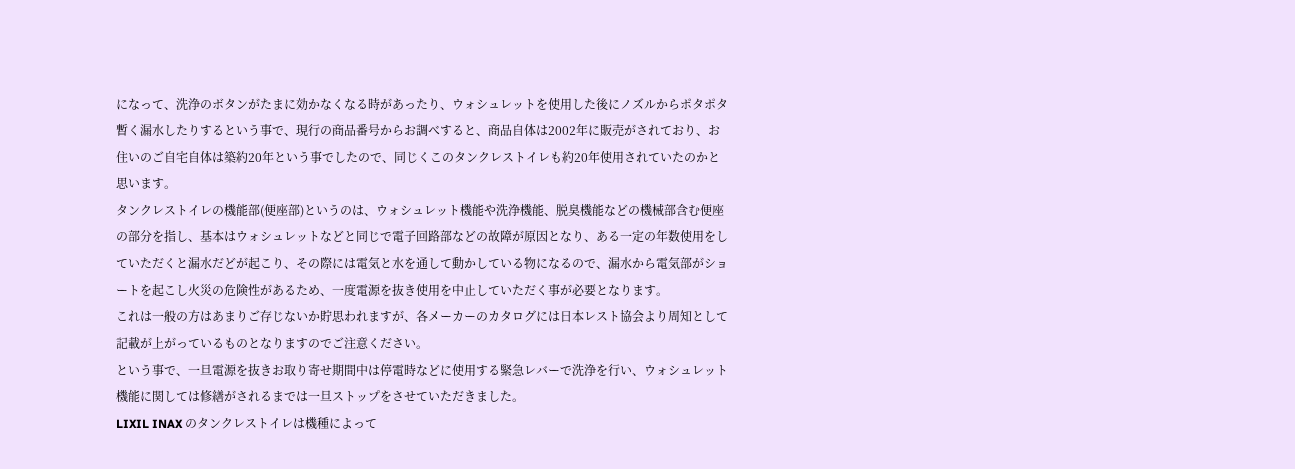になって、洗浄のボタンがたまに効かなくなる時があったり、ウォシュレットを使用した後にノズルからポタポタ暫く漏水したりするという事で、現行の商品番号からお調べすると、商品自体は2002年に販売がされており、お住いのご自宅自体は築約20年という事でしたので、同じくこのタンクレストイレも約20年使用されていたのかと思います。
タンクレストイレの機能部(便座部)というのは、ウォシュレット機能や洗浄機能、脱臭機能などの機械部含む便座の部分を指し、基本はウォシュレットなどと同じで電子回路部などの故障が原因となり、ある一定の年数使用をしていただくと漏水だどが起こり、その際には電気と水を通して動かしている物になるので、漏水から電気部がショートを起こし火災の危険性があるため、一度電源を抜き使用を中止していただく事が必要となります。
これは一般の方はあまりご存じないか貯思われますが、各メーカーのカタログには日本レスト協会より周知として記載が上がっているものとなりますのでご注意ください。
という事で、一旦電源を抜きお取り寄せ期間中は停電時などに使用する緊急レバーで洗浄を行い、ウォシュレット機能に関しては修繕がされるまでは一旦ストップをさせていただきました。
LIXIL INAX のタンクレストイレは機種によって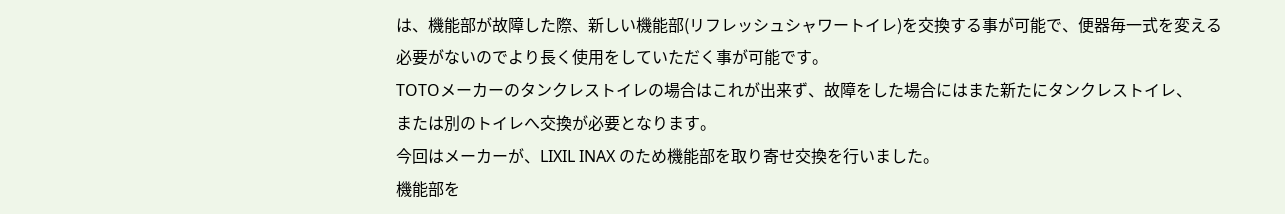は、機能部が故障した際、新しい機能部(リフレッシュシャワートイレ)を交換する事が可能で、便器毎一式を変える必要がないのでより長く使用をしていただく事が可能です。
TOTOメーカーのタンクレストイレの場合はこれが出来ず、故障をした場合にはまた新たにタンクレストイレ、
または別のトイレへ交換が必要となります。
今回はメーカーが、LIXIL INAX のため機能部を取り寄せ交換を行いました。
機能部を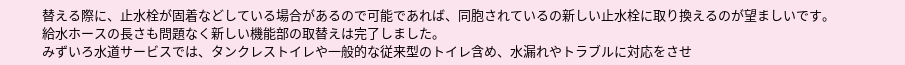替える際に、止水栓が固着などしている場合があるので可能であれば、同胞されているの新しい止水栓に取り換えるのが望ましいです。
給水ホースの長さも問題なく新しい機能部の取替えは完了しました。
みずいろ水道サービスでは、タンクレストイレや一般的な従来型のトイレ含め、水漏れやトラブルに対応をさせ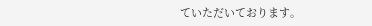ていただいております。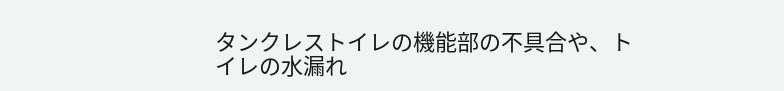タンクレストイレの機能部の不具合や、トイレの水漏れ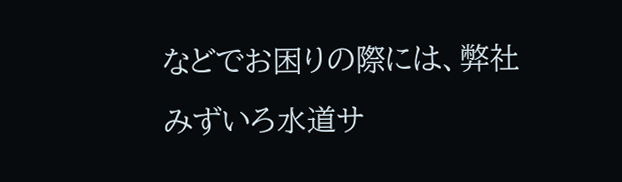などでお困りの際には、弊社みずいろ水道サ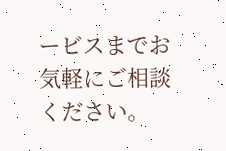ービスまでお気軽にご相談ください。